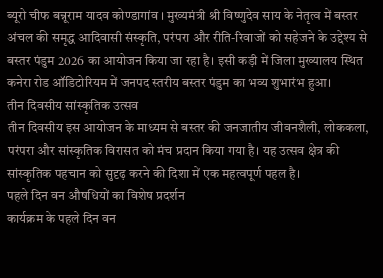ब्यूरो चीफ बन्नूराम यादव कोण्डागांव । मुख्यमंत्री श्री विष्णुदेव साय के नेतृत्व में बस्तर अंचल की समृद्ध आदिवासी संस्कृति, परंपरा और रीति-रिवाजों को सहेजने के उद्देश्य से बस्तर पंडुम 2026 का आयोजन किया जा रहा है। इसी कड़ी में जिला मुख्यालय स्थित कनेरा रोड ऑडिटोरियम में जनपद स्तरीय बस्तर पंडुम का भव्य शुभारंभ हुआ।
तीन दिवसीय सांस्कृतिक उत्सव
तीन दिवसीय इस आयोजन के माध्यम से बस्तर की जनजातीय जीवनशैली, लोककला, परंपरा और सांस्कृतिक विरासत को मंच प्रदान किया गया है। यह उत्सव क्षेत्र की सांस्कृतिक पहचान को सुदृढ़ करने की दिशा में एक महत्वपूर्ण पहल है।
पहले दिन वन औषधियों का विशेष प्रदर्शन
कार्यक्रम के पहले दिन वन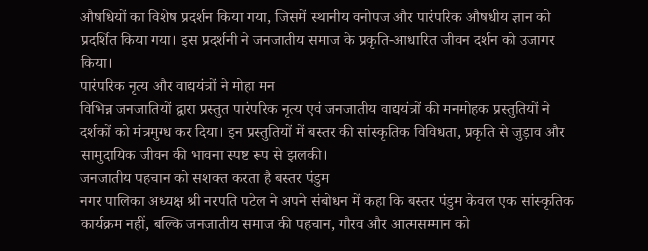औषधियों का विशेष प्रदर्शन किया गया, जिसमें स्थानीय वनोपज और पारंपरिक औषधीय ज्ञान को प्रदर्शित किया गया। इस प्रदर्शनी ने जनजातीय समाज के प्रकृति-आधारित जीवन दर्शन को उजागर किया।
पारंपरिक नृत्य और वाद्ययंत्रों ने मोहा मन
विभिन्न जनजातियों द्वारा प्रस्तुत पारंपरिक नृत्य एवं जनजातीय वाद्ययंत्रों की मनमोहक प्रस्तुतियों ने दर्शकों को मंत्रमुग्ध कर दिया। इन प्रस्तुतियों में बस्तर की सांस्कृतिक विविधता, प्रकृति से जुड़ाव और सामुदायिक जीवन की भावना स्पष्ट रूप से झलकी।
जनजातीय पहचान को सशक्त करता है बस्तर पंडुम
नगर पालिका अध्यक्ष श्री नरपति पटेल ने अपने संबोधन में कहा कि बस्तर पंडुम केवल एक सांस्कृतिक कार्यक्रम नहीं, बल्कि जनजातीय समाज की पहचान, गौरव और आत्मसम्मान को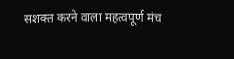सशक्त करने वाला महत्वपूर्ण मंच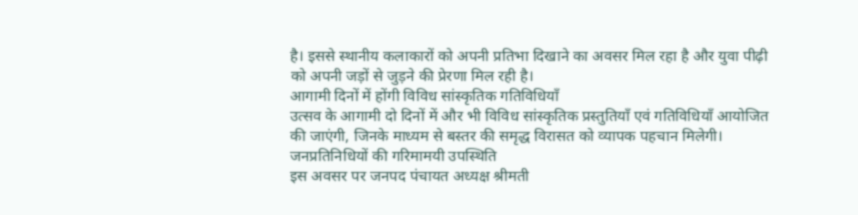है। इससे स्थानीय कलाकारों को अपनी प्रतिभा दिखाने का अवसर मिल रहा है और युवा पीढ़ी को अपनी जड़ों से जुड़ने की प्रेरणा मिल रही है।
आगामी दिनों में होंगी विविध सांस्कृतिक गतिविधियाँ
उत्सव के आगामी दो दिनों में और भी विविध सांस्कृतिक प्रस्तुतियाँ एवं गतिविधियाँ आयोजित की जाएंगी, जिनके माध्यम से बस्तर की समृद्ध विरासत को व्यापक पहचान मिलेगी।
जनप्रतिनिधियों की गरिमामयी उपस्थिति
इस अवसर पर जनपद पंचायत अध्यक्ष श्रीमती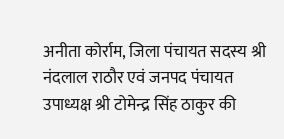अनीता कोर्राम, जिला पंचायत सदस्य श्री नंदलाल राठौर एवं जनपद पंचायत उपाध्यक्ष श्री टोमेन्द्र सिंह ठाकुर की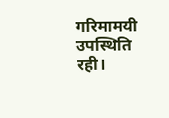गरिमामयी उपस्थिति रही।